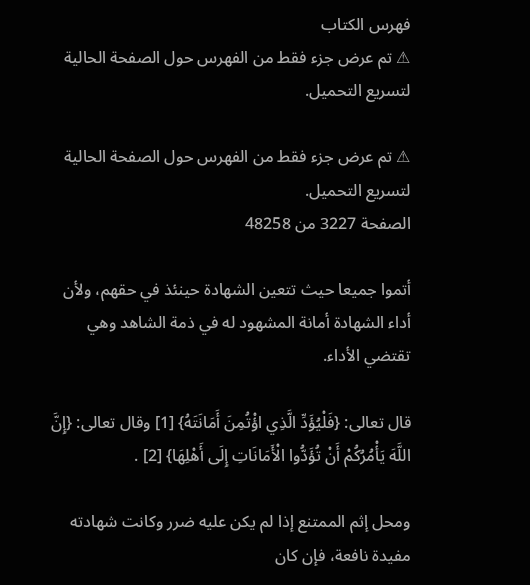فهرس الكتاب
⚠ تم عرض جزء فقط من الفهرس حول الصفحة الحالية لتسريع التحميل.

⚠ تم عرض جزء فقط من الفهرس حول الصفحة الحالية لتسريع التحميل.
الصفحة 3227 من 48258

أتموا جميعا حيث تتعين الشهادة حينئذ في حقهم، ولأن أداء الشهادة أمانة المشهود له في ذمة الشاهد وهي تقتضي الأداء.

قال تعالى: {فَلْيُؤَدِّ الَّذِي اؤْتُمِنَ أَمَانَتَهُ} [1] وقال تعالى: {إِنَّ اللَّهَ يَأْمُرُكُمْ أَنْ تُؤَدُّوا الْأَمَانَاتِ إِلَى أَهْلِهَا} [2] .

ومحل إثم الممتنع إذا لم يكن عليه ضرر وكانت شهادته مفيدة نافعة، فإن كان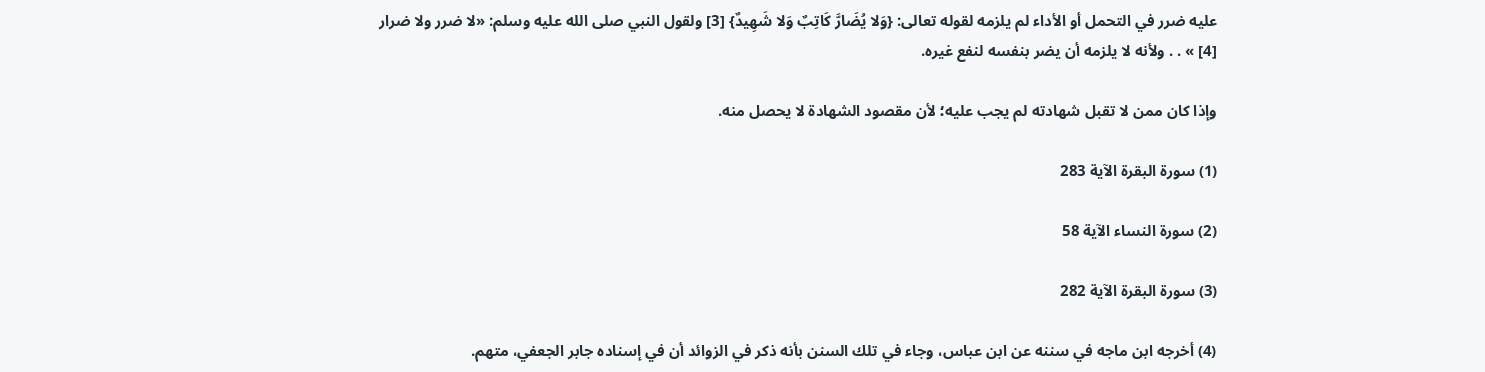عليه ضرر في التحمل أو الأداء لم يلزمه لقوله تعالى: {وَلا يُضَارَّ كَاتِبٌ وَلا شَهِيدٌ} [3] ولقول النبي صلى الله عليه وسلم: «لا ضرر ولا ضرار [4] » . . ولأنه لا يلزمه أن يضر بنفسه لنفع غيره.

وإذا كان ممن لا تقبل شهادته لم يجب عليه؛ لأن مقصود الشهادة لا يحصل منه.

(1) سورة البقرة الآية 283

(2) سورة النساء الآية 58

(3) سورة البقرة الآية 282

(4) أخرجه ابن ماجه في سننه عن ابن عباس، وجاء في تلك السنن بأنه ذكر في الزوائد أن في إسناده جابر الجعفي، متهم.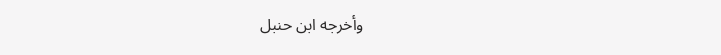وأخرجه ابن حنبل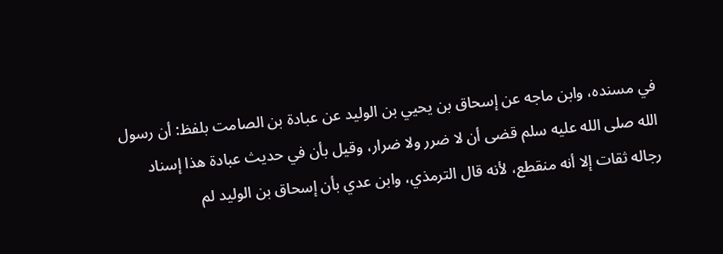في مسنده، وابن ماجه عن إسحاق بن يحيي بن الوليد عن عبادة بن الصامت بلفظ: أن رسول الله صلى الله عليه سلم قضى أن لا ضرر ولا ضرار، وقيل بأن في حديث عبادة هذا إسناد رجاله ثقات إلا أنه منقطع، لأنه قال الترمذي، وابن عدي بأن إسحاق بن الوليد لم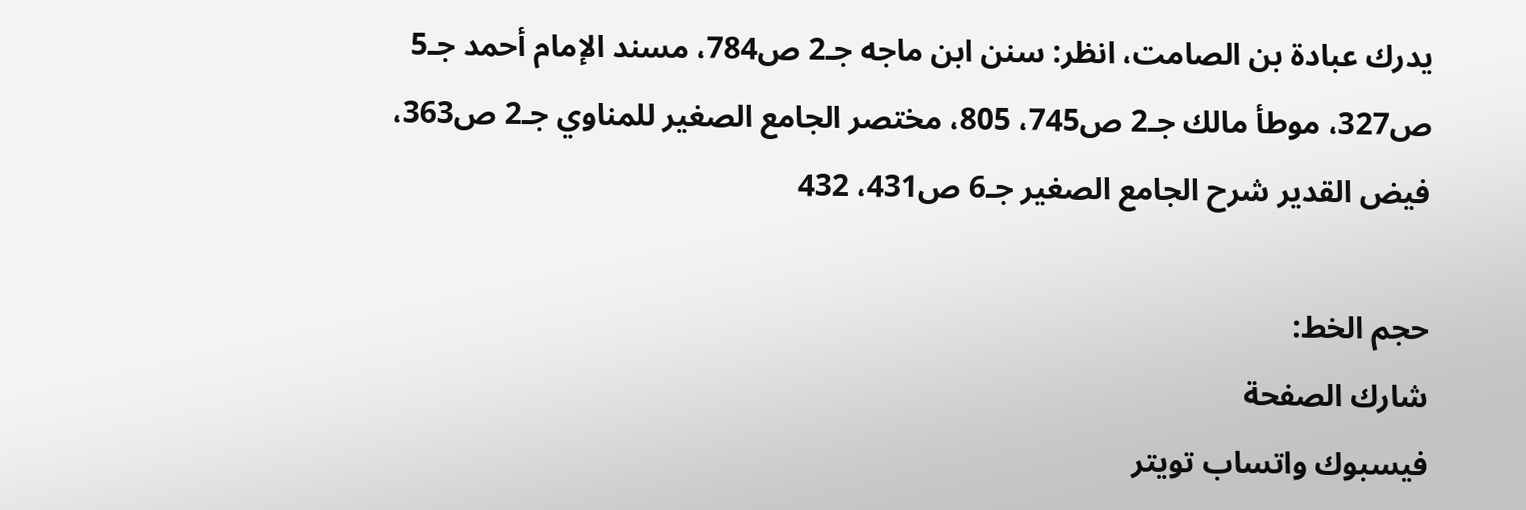يدرك عبادة بن الصامت، انظر: سنن ابن ماجه جـ2 ص784، مسند الإمام أحمد جـ5 ص327، موطأ مالك جـ2 ص745، 805، مختصر الجامع الصغير للمناوي جـ2 ص363، فيض القدير شرح الجامع الصغير جـ6 ص431، 432

حجم الخط:
شارك الصفحة
فيسبوك واتساب تويتر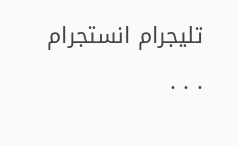تليجرام انستجرام
. . .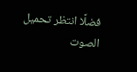فضلًا انتظر تحميل الصوت